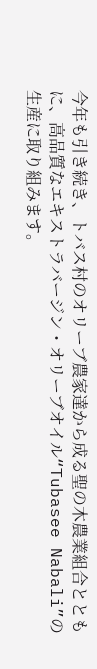今年も引き続き、トバス村のオリーブ農家達から成る聖の木農業組合とともに、高品質なエキストラバージン・オリーブオイル“Tubasee Nabali”の生産に取り組みます。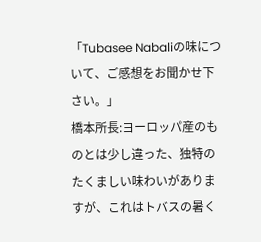「Tubasee Nabaliの味について、ご感想をお聞かせ下さい。」
橋本所長:ヨーロッパ産のものとは少し違った、独特のたくましい味わいがありますが、これはトバスの暑く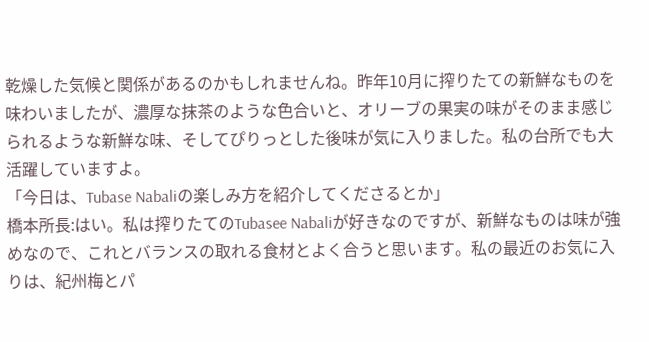乾燥した気候と関係があるのかもしれませんね。昨年10月に搾りたての新鮮なものを味わいましたが、濃厚な抹茶のような色合いと、オリーブの果実の味がそのまま感じられるような新鮮な味、そしてぴりっとした後味が気に入りました。私の台所でも大活躍していますよ。
「今日は、Tubase Nabaliの楽しみ方を紹介してくださるとか」
橋本所長:はい。私は搾りたてのTubasee Nabaliが好きなのですが、新鮮なものは味が強めなので、これとバランスの取れる食材とよく合うと思います。私の最近のお気に入りは、紀州梅とパ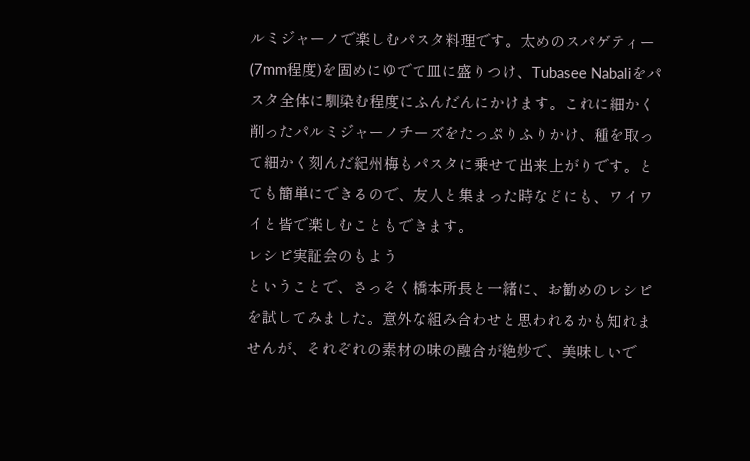ルミジャーノで楽しむパスタ料理です。太めのスパゲティー(7mm程度)を固めにゆでて皿に盛りつけ、Tubasee Nabaliをパスタ全体に馴染む程度にふんだんにかけます。これに細かく削ったパルミジャーノチーズをたっぷりふりかけ、種を取って細かく刻んだ紀州梅もパスタに乗せて出来上がりです。とても簡単にできるので、友人と集まった時などにも、ワイワイと皆で楽しむこともできます。
レシピ実証会のもよう
ということで、さっそく橋本所長と一緒に、お勧めのレシピを試してみました。意外な組み合わせと思われるかも知れませんが、それぞれの素材の味の融合が絶妙で、美味しいで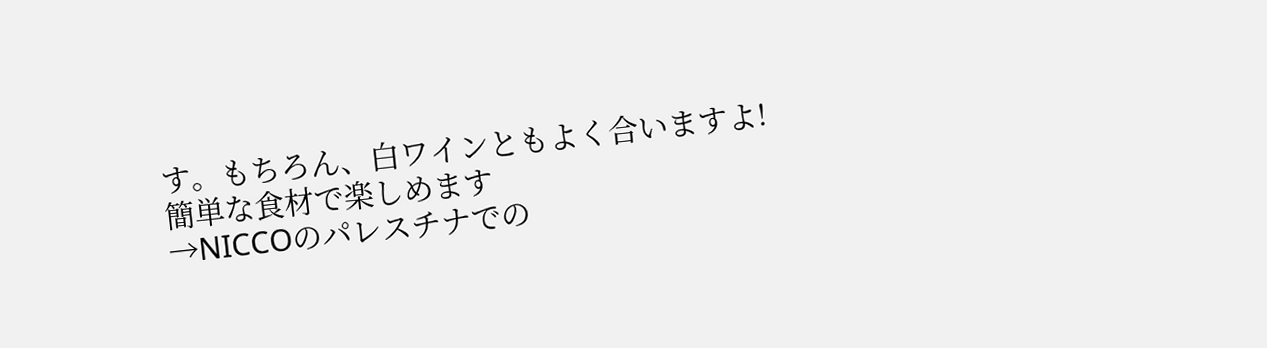す。もちろん、白ワインともよく合いますよ!
簡単な食材で楽しめます
→NICCOのパレスチナでの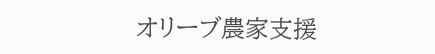オリーブ農家支援